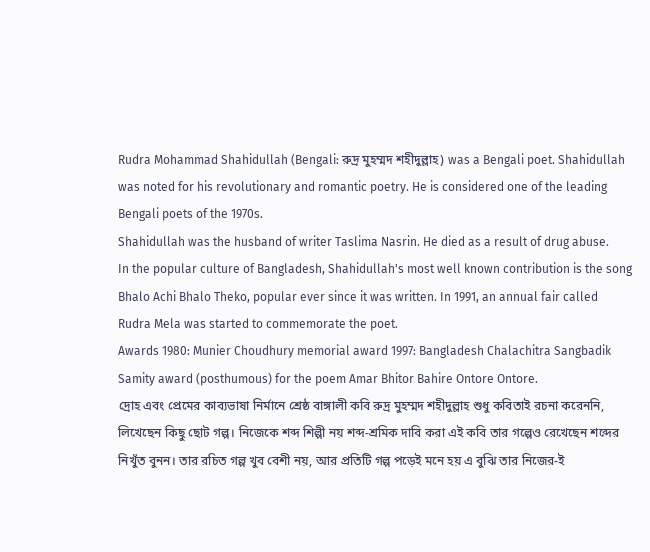Rudra Mohammad Shahidullah (Bengali: রুদ্র মুহম্মদ শহীদুল্লাহ) was a Bengali poet. Shahidullah was noted for his revolutionary and romantic poetry. He is considered one of the leading Bengali poets of the 1970s.
Shahidullah was the husband of writer Taslima Nasrin. He died as a result of drug abuse.
In the popular culture of Bangladesh, Shahidullah's most well known contribution is the song Bhalo Achi Bhalo Theko, popular ever since it was written. In 1991, an annual fair called Rudra Mela was started to commemorate the poet.
Awards 1980: Munier Choudhury memorial award 1997: Bangladesh Chalachitra Sangbadik Samity award (posthumous) for the poem Amar Bhitor Bahire Ontore Ontore.
দ্রোহ এবং প্রেমের কাব্যভাষা নির্মানে শ্রেষ্ঠ বাঙ্গালী কবি রুদ্র মুহম্মদ শহীদুল্লাহ শুধু কবিতাই রচনা করেননি, লিখেছেন কিছু ছোট গল্প। নিজেকে শব্দ শিল্পী নয় শব্দ-শ্রমিক দাবি করা এই কবি তার গল্পেও রেখেছেন শব্দের নিখুঁত বুনন। তার রচিত গল্প খুব বেশী নয়, আর প্রতিটি গল্প পড়েই মনে হয় এ বুঝি তার নিজের-ই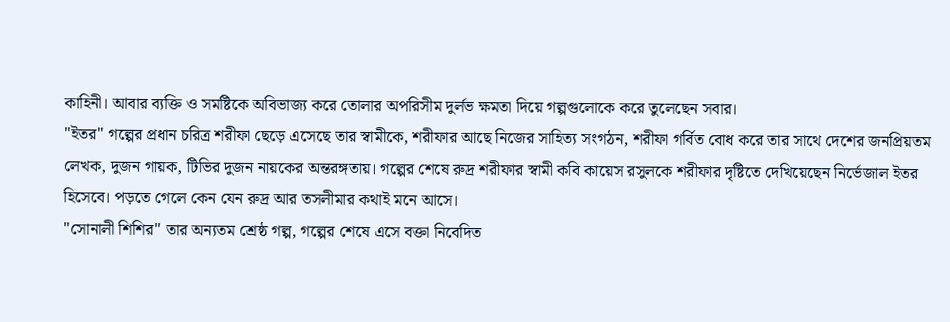কাহিনী। আবার ব্যক্তি ও সমষ্টিকে অবিভাজ্য করে তোলার অপরিসীম দুর্লভ ক্ষমতা দিয়ে গল্পগুলোকে করে তুলেছেন সবার।
"ইতর" গল্পের প্রধান চরিত্র শরীফা ছেড়ে এসেছে তার স্বামীকে, শরীফার আছে নিজের সাহিত্য সংগঠন, শরীফা গর্বিত বোধ করে তার সাথে দেশের জনপ্রিয়তম লেখক, দুজন গায়ক, টিভির দুজন নায়কের অন্তরঙ্গতায়। গল্পের শেষে রুদ্র শরীফার স্বামী কবি কায়েস রসুলকে শরীফার দৃষ্টিতে দেখিয়েছেন নির্ভেজাল ইতর হিসেবে। পড়তে গেলে কেন যেন রুদ্র আর তসলীমার কথাই মনে আসে।
"সোনালী শিশির" তার অন্যতম শ্রেষ্ঠ গল্প, গল্পের শেষে এসে বক্তা নিবেদিত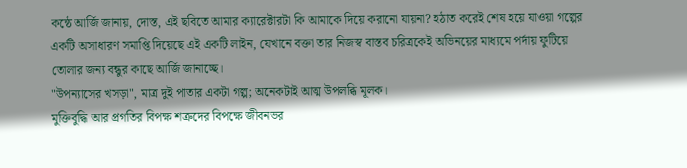কন্ঠে আর্জি জানায়, দোস্ত, এই ছবিতে আমার ক্যারেক্টারটা কি আমাকে দিয়ে করানো যায়না? হঠাত করেই শেষ হয়ে যাওয়া গল্পের একটি অসাধারণ সমাপ্তি দিয়েছে এই একটি লাইন, যেখানে বক্তা তার নিজস্ব বাস্তব চরিত্রকেই অভিনয়ের মাধ্যমে পর্দায় ফুটিয়ে তোলার জন্য বন্ধুর কাছে আর্জি জানাচ্ছে।
"উপন্যাসের খসড়া", মাত্র দুই পাতার একটা গল্প; অনেকটাই আত্ম উপলব্ধি মূলক।
মুক্তিবুদ্ধি আর প্রগতির বিপক্ষ শত্রুদের বিপক্ষে জীবনভর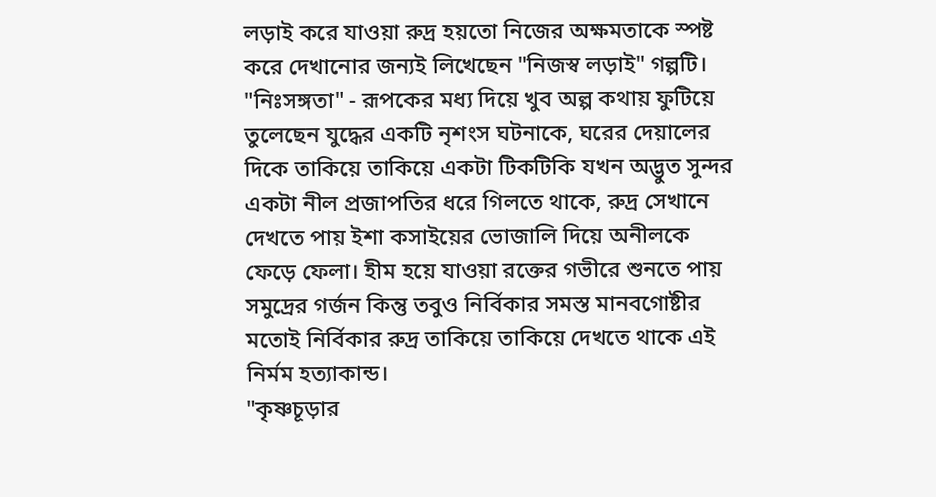লড়াই করে যাওয়া রুদ্র হয়তো নিজের অক্ষমতাকে স্পষ্ট করে দেখানোর জন্যই লিখেছেন "নিজস্ব লড়াই" গল্পটি।
"নিঃসঙ্গতা" - রূপকের মধ্য দিয়ে খুব অল্প কথায় ফুটিয়ে তুলেছেন যুদ্ধের একটি নৃশংস ঘটনাকে, ঘরের দেয়ালের দিকে তাকিয়ে তাকিয়ে একটা টিকটিকি যখন অদ্ভুত সুন্দর একটা নীল প্রজাপতির ধরে গিলতে থাকে, রুদ্র সেখানে দেখতে পায় ইশা কসাইয়ের ভোজালি দিয়ে অনীলকে ফেড়ে ফেলা। হীম হয়ে যাওয়া রক্তের গভীরে শুনতে পায় সমুদ্রের গর্জন কিন্তু তবুও নির্বিকার সমস্ত মানবগোষ্টীর মতোই নির্বিকার রুদ্র তাকিয়ে তাকিয়ে দেখতে থাকে এই নির্মম হত্যাকান্ড।
"কৃষ্ণচূড়ার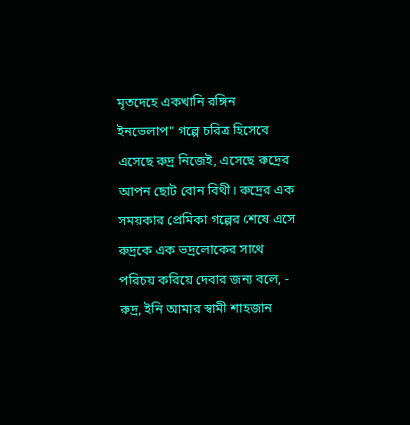মৃতদেহে একখানি রঙ্গিন ইনভেলাপ" গল্পে চরিত্র হিসেবে এসেছে রুদ্র নিজেই, এসেছে রুদ্রের আপন ছোট বোন বিথী। রুদ্রের এক সময়কার প্রেমিকা গল্পের শেষে এসে রুদ্রকে এক ভদ্রলোকের সাথে পরিচয় করিয়ে দেবার জন্য বলে, - রুদ্র, ইনি আমার স্বামী শাহজান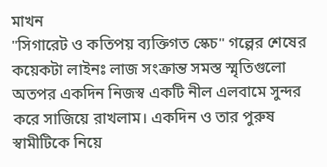মাখন
"সিগারেট ও কতিপয় ব্যক্তিগত স্কেচ" গল্পের শেষের কয়েকটা লাইনঃ লাজ সংক্রান্ত সমস্ত স্মৃতিগুলো অতপর একদিন নিজস্ব একটি নীল এলবামে সুন্দর করে সাজিয়ে রাখলাম। একদিন ও তার পুরুষ স্বামীটিকে নিয়ে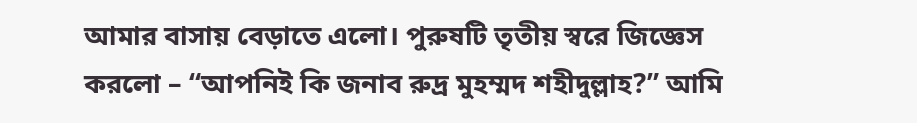আমার বাসায় বেড়াতে এলো। পুরুষটি তৃতীয় স্বরে জিজ্ঞেস করলো – “আপনিই কি জনাব রুদ্র মুহম্মদ শহীদুল্লাহ?” আমি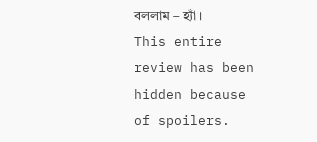বললাম – হ্যাঁ ।
This entire review has been hidden because of spoilers.